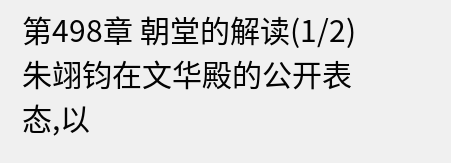第498章 朝堂的解读(1/2)
朱翊钧在文华殿的公开表态,以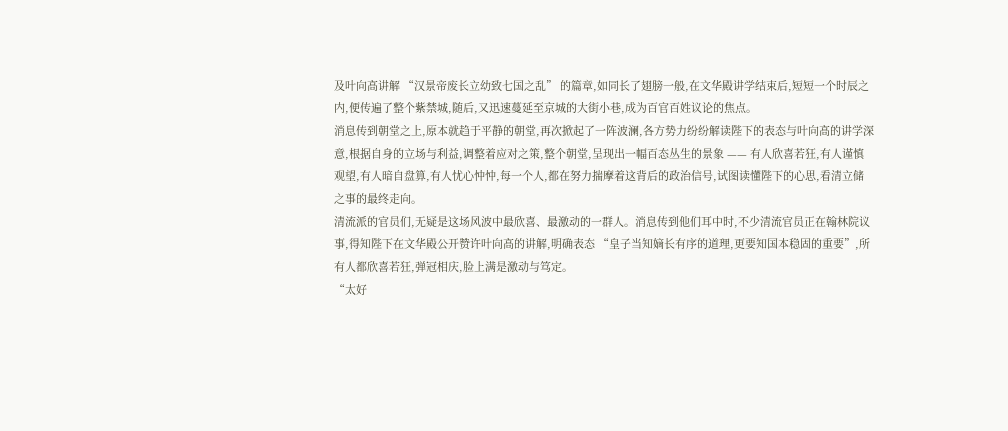及叶向高讲解 “汉景帝废长立幼致七国之乱” 的篇章,如同长了翅膀一般,在文华殿讲学结束后,短短一个时辰之内,便传遍了整个紫禁城,随后,又迅速蔓延至京城的大街小巷,成为百官百姓议论的焦点。
消息传到朝堂之上,原本就趋于平静的朝堂,再次掀起了一阵波澜,各方势力纷纷解读陛下的表态与叶向高的讲学深意,根据自身的立场与利益,调整着应对之策,整个朝堂,呈现出一幅百态丛生的景象 —— 有人欣喜若狂,有人谨慎观望,有人暗自盘算,有人忧心忡忡,每一个人,都在努力揣摩着这背后的政治信号,试图读懂陛下的心思,看清立储之事的最终走向。
清流派的官员们,无疑是这场风波中最欣喜、最激动的一群人。消息传到他们耳中时,不少清流官员正在翰林院议事,得知陛下在文华殿公开赞许叶向高的讲解,明确表态 “皇子当知嫡长有序的道理,更要知国本稳固的重要”,所有人都欣喜若狂,弹冠相庆,脸上满是激动与笃定。
“太好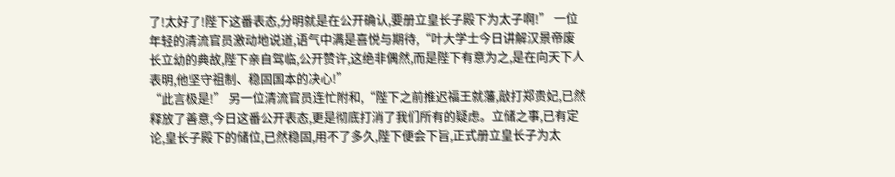了!太好了!陛下这番表态,分明就是在公开确认,要册立皇长子殿下为太子啊!” 一位年轻的清流官员激动地说道,语气中满是喜悦与期待,“叶大学士今日讲解汉景帝废长立幼的典故,陛下亲自驾临,公开赞许,这绝非偶然,而是陛下有意为之,是在向天下人表明,他坚守祖制、稳固国本的决心!”
“此言极是!” 另一位清流官员连忙附和,“陛下之前推迟福王就藩,敲打郑贵妃,已然释放了善意,今日这番公开表态,更是彻底打消了我们所有的疑虑。立储之事,已有定论,皇长子殿下的储位,已然稳固,用不了多久,陛下便会下旨,正式册立皇长子为太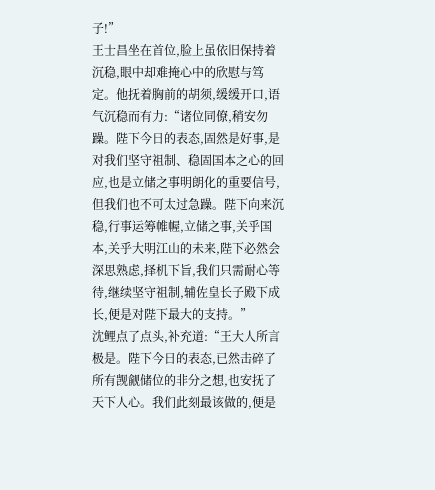子!”
王士昌坐在首位,脸上虽依旧保持着沉稳,眼中却难掩心中的欣慰与笃定。他抚着胸前的胡须,缓缓开口,语气沉稳而有力:“诸位同僚,稍安勿躁。陛下今日的表态,固然是好事,是对我们坚守祖制、稳固国本之心的回应,也是立储之事明朗化的重要信号,但我们也不可太过急躁。陛下向来沉稳,行事运筹帷幄,立储之事,关乎国本,关乎大明江山的未来,陛下必然会深思熟虑,择机下旨,我们只需耐心等待,继续坚守祖制,辅佐皇长子殿下成长,便是对陛下最大的支持。”
沈鲤点了点头,补充道:“王大人所言极是。陛下今日的表态,已然击碎了所有觊觎储位的非分之想,也安抚了天下人心。我们此刻最该做的,便是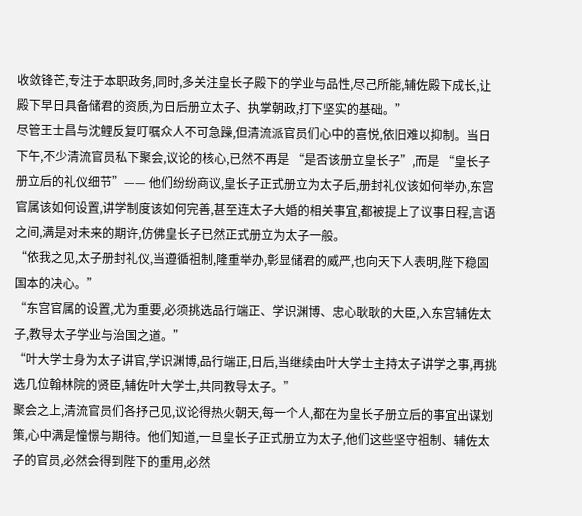收敛锋芒,专注于本职政务,同时,多关注皇长子殿下的学业与品性,尽己所能,辅佐殿下成长,让殿下早日具备储君的资质,为日后册立太子、执掌朝政,打下坚实的基础。”
尽管王士昌与沈鲤反复叮嘱众人不可急躁,但清流派官员们心中的喜悦,依旧难以抑制。当日下午,不少清流官员私下聚会,议论的核心,已然不再是 “是否该册立皇长子”,而是 “皇长子册立后的礼仪细节”—— 他们纷纷商议,皇长子正式册立为太子后,册封礼仪该如何举办,东宫官属该如何设置,讲学制度该如何完善,甚至连太子大婚的相关事宜,都被提上了议事日程,言语之间,满是对未来的期许,仿佛皇长子已然正式册立为太子一般。
“依我之见,太子册封礼仪,当遵循祖制,隆重举办,彰显储君的威严,也向天下人表明,陛下稳固国本的决心。”
“东宫官属的设置,尤为重要,必须挑选品行端正、学识渊博、忠心耿耿的大臣,入东宫辅佐太子,教导太子学业与治国之道。”
“叶大学士身为太子讲官,学识渊博,品行端正,日后,当继续由叶大学士主持太子讲学之事,再挑选几位翰林院的贤臣,辅佐叶大学士,共同教导太子。”
聚会之上,清流官员们各抒己见,议论得热火朝天,每一个人,都在为皇长子册立后的事宜出谋划策,心中满是憧憬与期待。他们知道,一旦皇长子正式册立为太子,他们这些坚守祖制、辅佐太子的官员,必然会得到陛下的重用,必然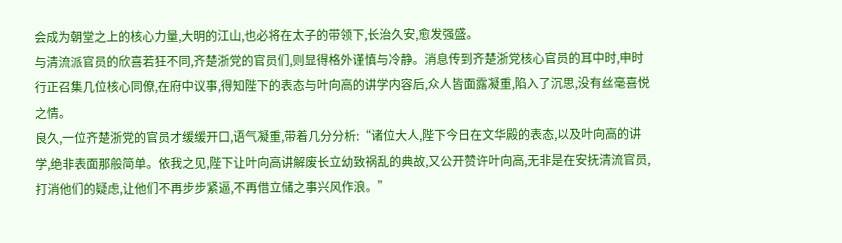会成为朝堂之上的核心力量,大明的江山,也必将在太子的带领下,长治久安,愈发强盛。
与清流派官员的欣喜若狂不同,齐楚浙党的官员们,则显得格外谨慎与冷静。消息传到齐楚浙党核心官员的耳中时,申时行正召集几位核心同僚,在府中议事,得知陛下的表态与叶向高的讲学内容后,众人皆面露凝重,陷入了沉思,没有丝毫喜悦之情。
良久,一位齐楚浙党的官员才缓缓开口,语气凝重,带着几分分析:“诸位大人,陛下今日在文华殿的表态,以及叶向高的讲学,绝非表面那般简单。依我之见,陛下让叶向高讲解废长立幼致祸乱的典故,又公开赞许叶向高,无非是在安抚清流官员,打消他们的疑虑,让他们不再步步紧逼,不再借立储之事兴风作浪。”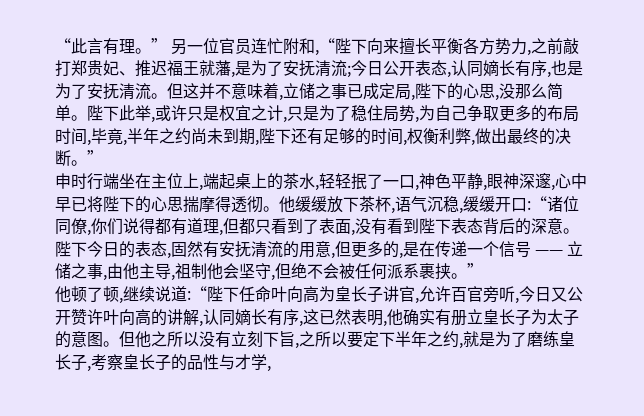“此言有理。” 另一位官员连忙附和,“陛下向来擅长平衡各方势力,之前敲打郑贵妃、推迟福王就藩,是为了安抚清流;今日公开表态,认同嫡长有序,也是为了安抚清流。但这并不意味着,立储之事已成定局,陛下的心思,没那么简单。陛下此举,或许只是权宜之计,只是为了稳住局势,为自己争取更多的布局时间,毕竟,半年之约尚未到期,陛下还有足够的时间,权衡利弊,做出最终的决断。”
申时行端坐在主位上,端起桌上的茶水,轻轻抿了一口,神色平静,眼神深邃,心中早已将陛下的心思揣摩得透彻。他缓缓放下茶杯,语气沉稳,缓缓开口:“诸位同僚,你们说得都有道理,但都只看到了表面,没有看到陛下表态背后的深意。陛下今日的表态,固然有安抚清流的用意,但更多的,是在传递一个信号 —— 立储之事,由他主导,祖制他会坚守,但绝不会被任何派系裹挟。”
他顿了顿,继续说道:“陛下任命叶向高为皇长子讲官,允许百官旁听,今日又公开赞许叶向高的讲解,认同嫡长有序,这已然表明,他确实有册立皇长子为太子的意图。但他之所以没有立刻下旨,之所以要定下半年之约,就是为了磨练皇长子,考察皇长子的品性与才学,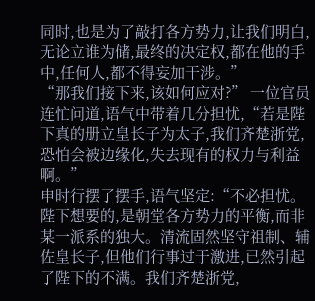同时,也是为了敲打各方势力,让我们明白,无论立谁为储,最终的决定权,都在他的手中,任何人,都不得妄加干涉。”
“那我们接下来,该如何应对?” 一位官员连忙问道,语气中带着几分担忧,“若是陛下真的册立皇长子为太子,我们齐楚浙党,恐怕会被边缘化,失去现有的权力与利益啊。”
申时行摆了摆手,语气坚定:“不必担忧。陛下想要的,是朝堂各方势力的平衡,而非某一派系的独大。清流固然坚守祖制、辅佐皇长子,但他们行事过于激进,已然引起了陛下的不满。我们齐楚浙党,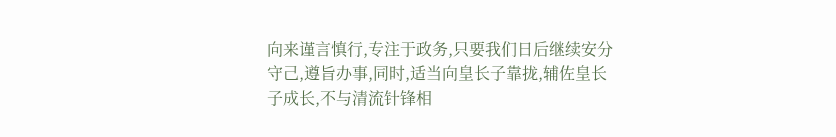向来谨言慎行,专注于政务,只要我们日后继续安分守己,遵旨办事,同时,适当向皇长子靠拢,辅佐皇长子成长,不与清流针锋相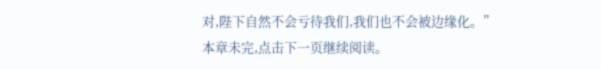对,陛下自然不会亏待我们,我们也不会被边缘化。”
本章未完,点击下一页继续阅读。